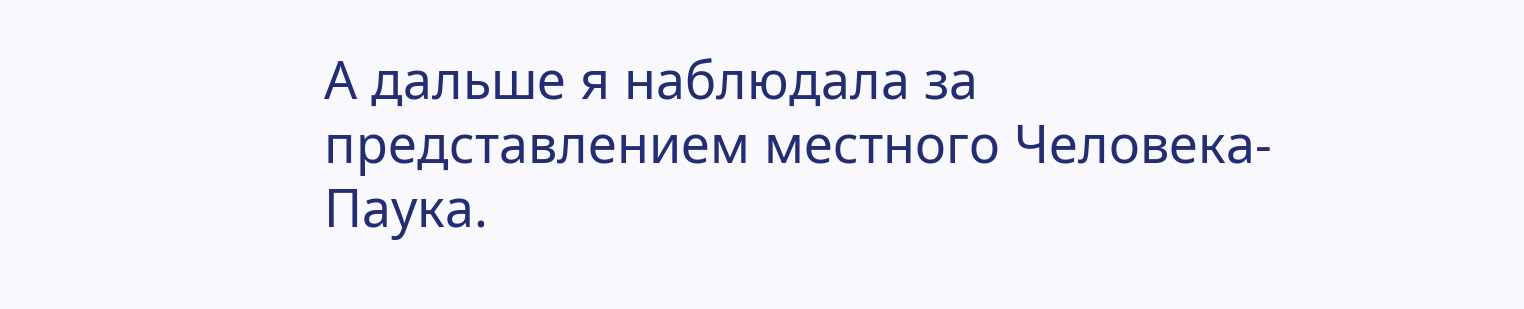А дальше я наблюдала за представлением местного Человека-Паука.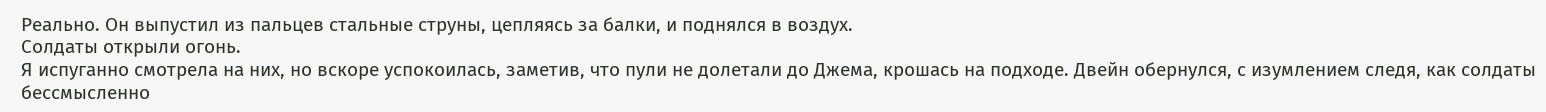Реально. Он выпустил из пальцев стальные струны, цепляясь за балки, и поднялся в воздух.
Солдаты открыли огонь.
Я испуганно смотрела на них, но вскоре успокоилась, заметив, что пули не долетали до Джема, крошась на подходе. Двейн обернулся, с изумлением следя, как солдаты бессмысленно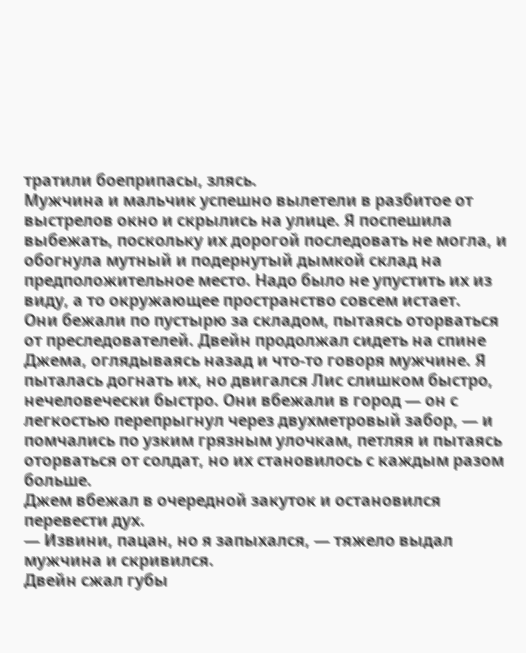тратили боеприпасы, злясь.
Мужчина и мальчик успешно вылетели в разбитое от выстрелов окно и скрылись на улице. Я поспешила выбежать, поскольку их дорогой последовать не могла, и обогнула мутный и подернутый дымкой склад на предположительное место. Надо было не упустить их из виду, а то окружающее пространство совсем истает.
Они бежали по пустырю за складом, пытаясь оторваться от преследователей. Двейн продолжал сидеть на спине Джема, оглядываясь назад и что-то говоря мужчине. Я пыталась догнать их, но двигался Лис слишком быстро, нечеловечески быстро. Они вбежали в город — он с легкостью перепрыгнул через двухметровый забор, — и помчались по узким грязным улочкам, петляя и пытаясь оторваться от солдат, но их становилось с каждым разом больше.
Джем вбежал в очередной закуток и остановился перевести дух.
— Извини, пацан, но я запыхался, — тяжело выдал мужчина и скривился.
Двейн сжал губы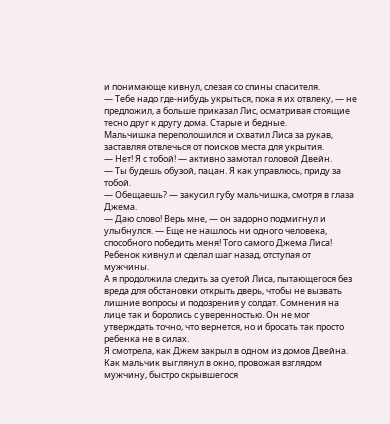и понимающе кивнул, слезая со спины спасителя.
— Тебе надо где-нибудь укрыться, пока я их отвлеку, — не предложил, а больше приказал Лис, осматривая стоящие тесно друг к другу дома. Старые и бедные.
Мальчишка переполошился и схватил Лиса за рукав, заставляя отвлечься от поисков места для укрытия.
— Нет! Я с тобой! — активно замотал головой Двейн.
— Ты будешь обузой, пацан. Я как управлюсь, приду за тобой.
— Обещаешь? — закусил губу мальчишка, смотря в глаза Джема.
— Даю слово! Верь мне, — он задорно подмигнул и улыбнулся. — Еще не нашлось ни одного человека, способного победить меня! Того самого Джема Лиса!
Ребенок кивнул и сделал шаг назад, отступая от мужчины.
А я продолжила следить за суетой Лиса, пытающегося без вреда для обстановки открыть дверь, чтобы не вызвать лишние вопросы и подозрения у солдат. Сомнения на лице так и боролись с уверенностью. Он не мог утверждать точно, что вернется, но и бросать так просто ребенка не в силах.
Я смотрела, как Джем закрыл в одном из домов Двейна. Как мальчик выглянул в окно, провожая взглядом мужчину, быстро скрывшегося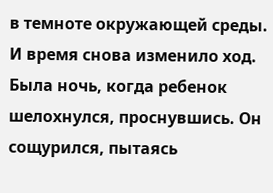в темноте окружающей среды. И время снова изменило ход.
Была ночь, когда ребенок шелохнулся, проснувшись. Он сощурился, пытаясь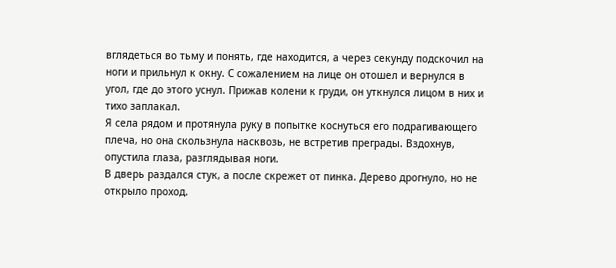вглядеться во тьму и понять, где находится, а через секунду подскочил на ноги и прильнул к окну. С сожалением на лице он отошел и вернулся в угол, где до этого уснул. Прижав колени к груди, он уткнулся лицом в них и тихо заплакал.
Я села рядом и протянула руку в попытке коснуться его подрагивающего плеча, но она скользнула насквозь, не встретив преграды. Вздохнув, опустила глаза, разглядывая ноги.
В дверь раздался стук, а после скрежет от пинка. Дерево дрогнуло, но не открыло проход.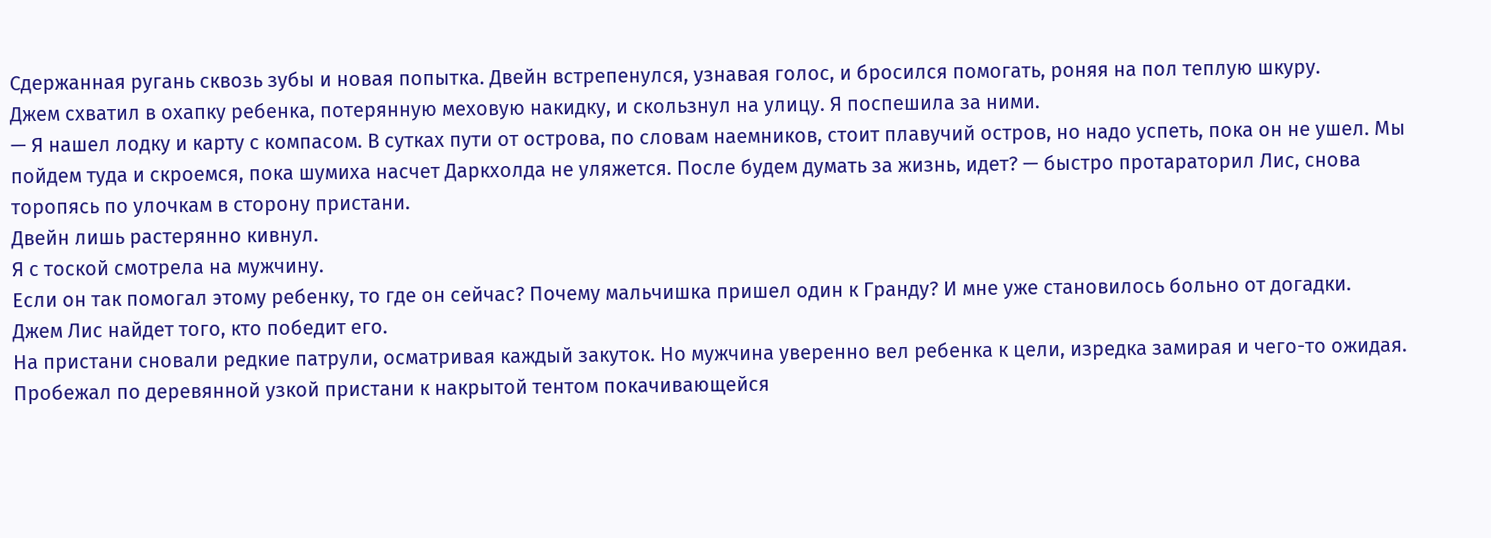Сдержанная ругань сквозь зубы и новая попытка. Двейн встрепенулся, узнавая голос, и бросился помогать, роняя на пол теплую шкуру.
Джем схватил в охапку ребенка, потерянную меховую накидку, и скользнул на улицу. Я поспешила за ними.
— Я нашел лодку и карту с компасом. В сутках пути от острова, по словам наемников, стоит плавучий остров, но надо успеть, пока он не ушел. Мы пойдем туда и скроемся, пока шумиха насчет Даркхолда не уляжется. После будем думать за жизнь, идет? — быстро протараторил Лис, снова торопясь по улочкам в сторону пристани.
Двейн лишь растерянно кивнул.
Я с тоской смотрела на мужчину.
Если он так помогал этому ребенку, то где он сейчас? Почему мальчишка пришел один к Гранду? И мне уже становилось больно от догадки.
Джем Лис найдет того, кто победит его.
На пристани сновали редкие патрули, осматривая каждый закуток. Но мужчина уверенно вел ребенка к цели, изредка замирая и чего-то ожидая. Пробежал по деревянной узкой пристани к накрытой тентом покачивающейся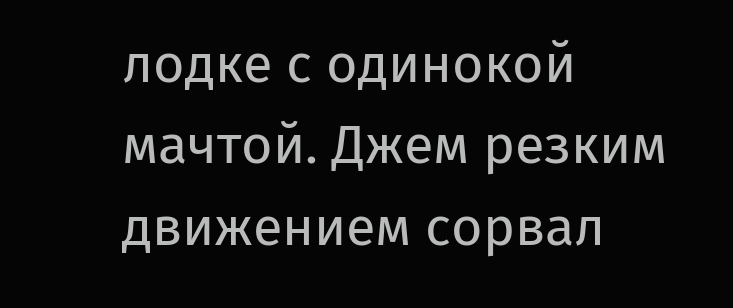лодке с одинокой мачтой. Джем резким движением сорвал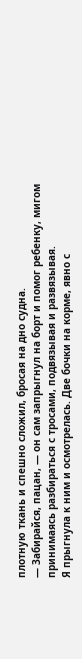плотную ткань и спешно сложил, бросая на дно судна.
— Забирайся, пацан, — он сам запрыгнул на борт и помог ребенку, мигом принимаясь разбираться с тросами, подвязывая и развязывая.
Я прыгнула к ним и осмотрелась. Две бочки на корме, явно с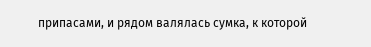припасами, и рядом валялась сумка, к которой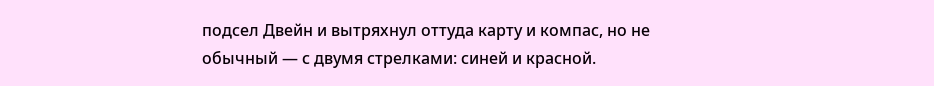подсел Двейн и вытряхнул оттуда карту и компас, но не обычный — с двумя стрелками: синей и красной.